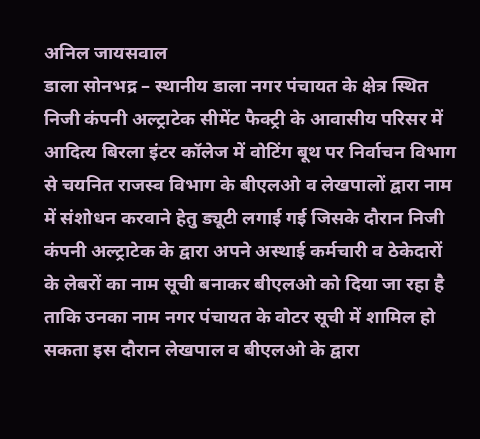अनिल जायसवाल
डाला सोनभद्र – स्थानीय डाला नगर पंचायत के क्षेत्र स्थित निजी कंपनी अल्ट्राटेक सीमेंट फैक्ट्री के आवासीय परिसर में आदित्य बिरला इंटर कॉलेज में वोटिंग बूथ पर निर्वाचन विभाग से चयनित राजस्व विभाग के बीएलओ व लेखपालों द्वारा नाम में संशोधन करवाने हेतु ड्यूटी लगाई गई जिसके दौरान निजी कंपनी अल्ट्राटेक के द्वारा अपने अस्थाई कर्मचारी व ठेकेदारों के लेबरों का नाम सूची बनाकर बीएलओ को दिया जा रहा है ताकि उनका नाम नगर पंचायत के वोटर सूची में शामिल हो सकता इस दौरान लेखपाल व बीएलओ के द्वारा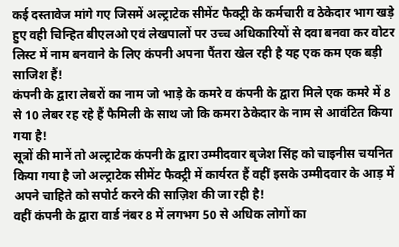कई दस्तावेज मांगे गए जिसमें अल्ट्राटेक सीमेंट फैक्ट्री के कर्मचारी व ठेकेदार भाग खड़े हुए वही चिन्हित बीएलओ एवं लेखपालों पर उच्च अधिकारियों से दवा बनवा कर वोटर लिस्ट में नाम बनवाने के लिए कंपनी अपना पैंतरा खेल रही है यह एक कम एक बड़ी साजिश हैं!
कंपनी के द्वारा लेबरों का नाम जो भाड़े के कमरे व कंपनी के द्वारा मिले एक कमरे में 8 से 10 लेबर रह रहे हैं फैमिली के साथ जो कि कमरा ठेकेदार के नाम से आवंटित किया गया है!
सूत्रों की मानें तो अल्ट्राटेक कंपनी के द्वारा उम्मीदवार बृजेश सिंह को चाइनीस चयनित किया गया है जो अल्ट्राटेक सीमेंट फैक्ट्री में कार्यरत हैं वहीं इसके उम्मीदवार के आड़ में अपने चाहिते को सपोर्ट करने की साज़िश की जा रही है!
वहीं कंपनी के द्वारा वार्ड नंबर 8 में लगभग 50 से अधिक लोगों का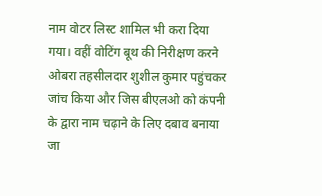नाम वोटर लिस्ट शामिल भी करा दिया गया। वहीं वोटिंग बूथ की निरीक्षण करने ओबरा तहसीलदार शुशील कुमार पहुंचकर जांच किया और जिस बीएलओ को कंपनी के द्वारा नाम चढ़ाने के लिए दबाव बनाया जा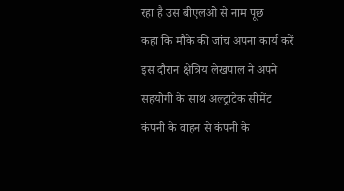रहा है उस बीएलओ से नाम पूछ
कहा कि मौके की जांच अपना कार्य करें
इस दौरान क्षेत्रिय लेखपाल ने अपने सहयोगी के साथ अल्ट्राटेक सीमेंट कंपनी के वाहन से कंपनी के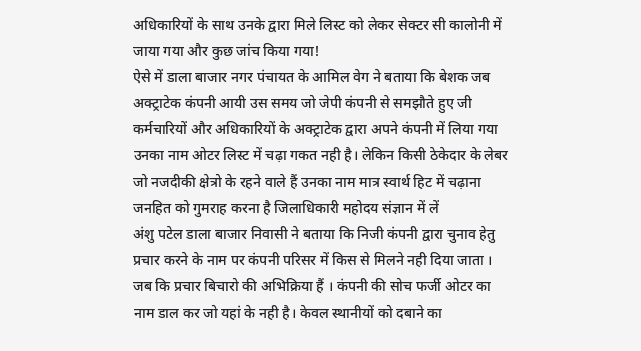अधिकारियों के साथ उनके द्वारा मिले लिस्ट को लेकर सेक्टर सी कालोनी में जाया गया और कुछ जांच किया गया!
ऐसे में डाला बाजार नगर पंचायत के आमिल वेग ने बताया कि बेशक जब अक्ट्राटेक कंपनी आयी उस समय जो जेपी कंपनी से समझौते हुए जी कर्मचारियों और अधिकारियों के अक्ट्राटेक द्वारा अपने कंपनी में लिया गया उनका नाम ओटर लिस्ट में चढ़ा गकत नही है। लेकिन किसी ठेकेदार के लेबर जो नजदीकी क्षेत्रो के रहने वाले हैं उनका नाम मात्र स्वार्थ हिट में चढ़ाना जनहित को गुमराह करना है जिलाधिकारी महोदय संज्ञान में लें
अंशु पटेल डाला बाजार निवासी ने बताया कि निजी कंपनी द्वारा चुनाव हेतु प्रचार करने के नाम पर कंपनी परिसर में किस से मिलने नही दिया जाता । जब कि प्रचार बिचारो की अभिक्रिया हैं । कंपनी की सोच फर्जी ओटर का नाम डाल कर जो यहां के नही है। केवल स्थानीयों को दबाने का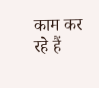काम कर रहे हैं